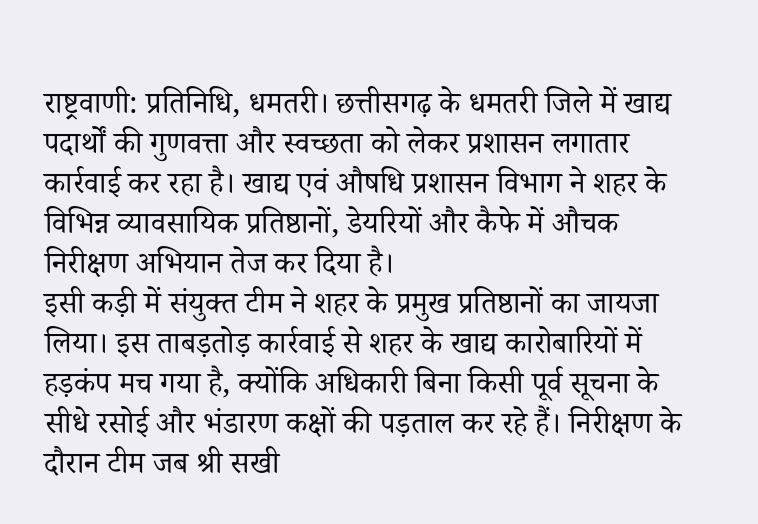राष्ट्रवाणी: प्रतिनिधि, धमतरी। छत्तीसगढ़ के धमतरी जिले में खाद्य पदार्थों की गुणवत्ता और स्वच्छता को लेकर प्रशासन लगातार कार्रवाई कर रहा है। खाद्य एवं औषधि प्रशासन विभाग ने शहर के विभिन्न व्यावसायिक प्रतिष्ठानों, डेयरियों और कैफे में औचक निरीक्षण अभियान तेज कर दिया है।
इसी कड़ी में संयुक्त टीम ने शहर के प्रमुख प्रतिष्ठानों का जायजा लिया। इस ताबड़तोड़ कार्रवाई से शहर के खाद्य कारोबारियों में हड़कंप मच गया है, क्योंकि अधिकारी बिना किसी पूर्व सूचना के सीधे रसोई और भंडारण कक्षों की पड़ताल कर रहे हैं। निरीक्षण के दौरान टीम जब श्री सखी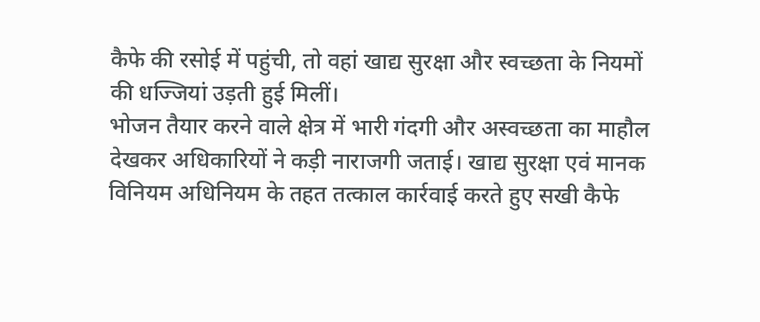कैफे की रसोई में पहुंची, तो वहां खाद्य सुरक्षा और स्वच्छता के नियमों की धज्जियां उड़ती हुई मिलीं।
भोजन तैयार करने वाले क्षेत्र में भारी गंदगी और अस्वच्छता का माहौल देखकर अधिकारियों ने कड़ी नाराजगी जताई। खाद्य सुरक्षा एवं मानक विनियम अधिनियम के तहत तत्काल कार्रवाई करते हुए सखी कैफे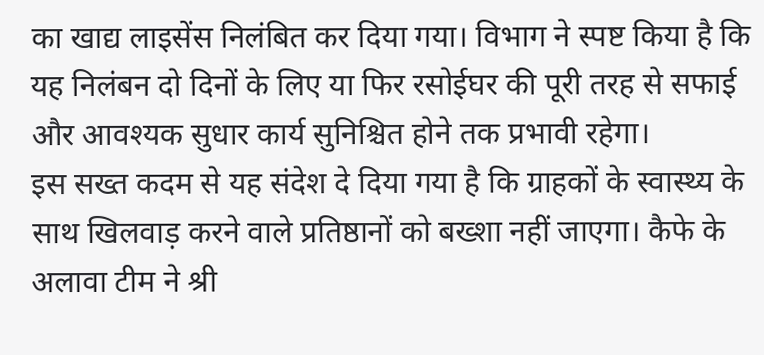का खाद्य लाइसेंस निलंबित कर दिया गया। विभाग ने स्पष्ट किया है कि यह निलंबन दो दिनों के लिए या फिर रसोईघर की पूरी तरह से सफाई और आवश्यक सुधार कार्य सुनिश्चित होने तक प्रभावी रहेगा।
इस सख्त कदम से यह संदेश दे दिया गया है कि ग्राहकों के स्वास्थ्य के साथ खिलवाड़ करने वाले प्रतिष्ठानों को बख्शा नहीं जाएगा। कैफे के अलावा टीम ने श्री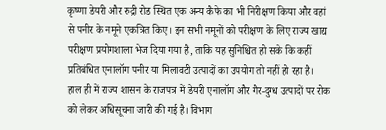कृष्णा डेयरी और रुद्री रोड स्थित एक अन्य कैफे का भी निरीक्षण किया और वहां से पनीर के नमूने एकत्रित किए। इन सभी नमूनों को परीक्षण के लिए राज्य खाद्य परीक्षण प्रयोगशाला भेज दिया गया है, ताकि यह सुनिश्चित हो सके कि कहीं प्रतिबंधित एनालॉग पनीर या मिलावटी उत्पादों का उपयोग तो नहीं हो रहा है।
हाल ही में राज्य शासन के राजपत्र में डेयरी एनालॉग और गैर-दुग्ध उत्पादों पर रोक को लेकर अधिसूचना जारी की गई है। विभाग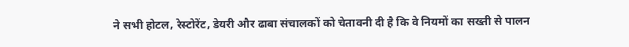ने सभी होटल, रेस्टोरेंट, डेयरी और ढाबा संचालकों को चेतावनी दी है कि वे नियमों का सख्ती से पालन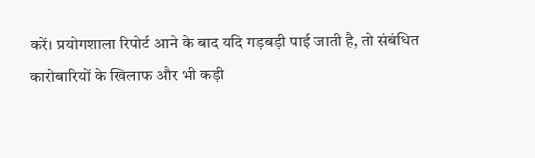करें। प्रयोगशाला रिपोर्ट आने के बाद यदि गड़बड़ी पाई जाती है, तो संबंधित कारोबारियों के खिलाफ और भी कड़ी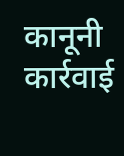कानूनी कार्रवाई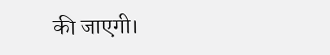की जाएगी।